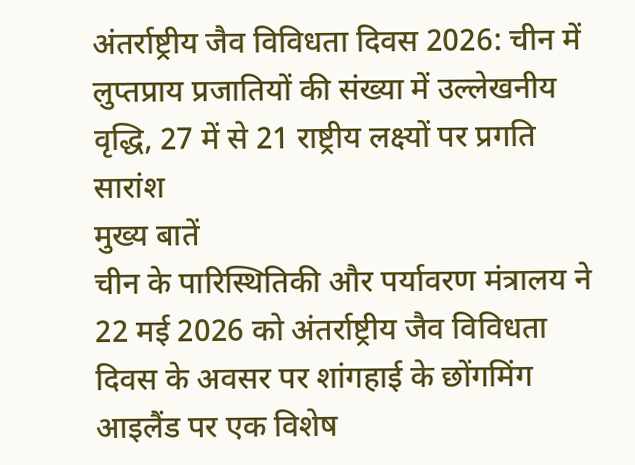अंतर्राष्ट्रीय जैव विविधता दिवस 2026: चीन में लुप्तप्राय प्रजातियों की संख्या में उल्लेखनीय वृद्धि, 27 में से 21 राष्ट्रीय लक्ष्यों पर प्रगति
सारांश
मुख्य बातें
चीन के पारिस्थितिकी और पर्यावरण मंत्रालय ने 22 मई 2026 को अंतर्राष्ट्रीय जैव विविधता दिवस के अवसर पर शांगहाई के छोंगमिंग आइलैंड पर एक विशेष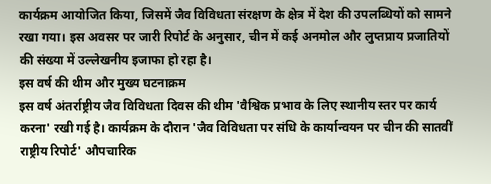कार्यक्रम आयोजित किया, जिसमें जैव विविधता संरक्षण के क्षेत्र में देश की उपलब्धियों को सामने रखा गया। इस अवसर पर जारी रिपोर्ट के अनुसार, चीन में कई अनमोल और लुप्तप्राय प्रजातियों की संख्या में उल्लेखनीय इजाफा हो रहा है।
इस वर्ष की थीम और मुख्य घटनाक्रम
इस वर्ष अंतर्राष्ट्रीय जैव विविधता दिवस की थीम 'वैश्विक प्रभाव के लिए स्थानीय स्तर पर कार्य करना' रखी गई है। कार्यक्रम के दौरान 'जैव विविधता पर संधि के कार्यान्वयन पर चीन की सातवीं राष्ट्रीय रिपोर्ट' औपचारिक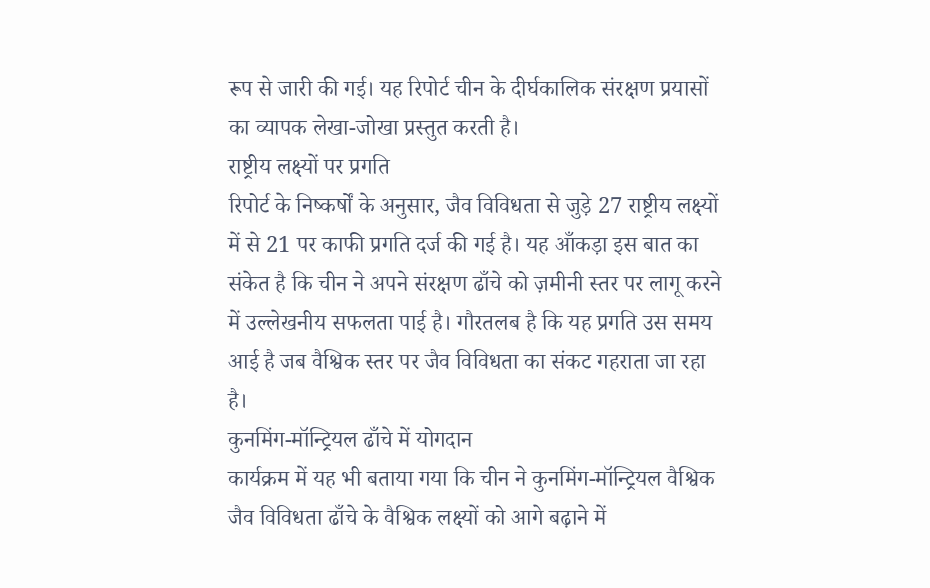रूप से जारी की गई। यह रिपोर्ट चीन के दीर्घकालिक संरक्षण प्रयासों का व्यापक लेखा-जोखा प्रस्तुत करती है।
राष्ट्रीय लक्ष्यों पर प्रगति
रिपोर्ट के निष्कर्षों के अनुसार, जैव विविधता से जुड़े 27 राष्ट्रीय लक्ष्यों में से 21 पर काफी प्रगति दर्ज की गई है। यह आँकड़ा इस बात का संकेत है कि चीन ने अपने संरक्षण ढाँचे को ज़मीनी स्तर पर लागू करने में उल्लेखनीय सफलता पाई है। गौरतलब है कि यह प्रगति उस समय आई है जब वैश्विक स्तर पर जैव विविधता का संकट गहराता जा रहा है।
कुनमिंग-मॉन्ट्रियल ढाँचे में योगदान
कार्यक्रम में यह भी बताया गया कि चीन ने कुनमिंग-मॉन्ट्रियल वैश्विक जैव विविधता ढाँचे के वैश्विक लक्ष्यों को आगे बढ़ाने में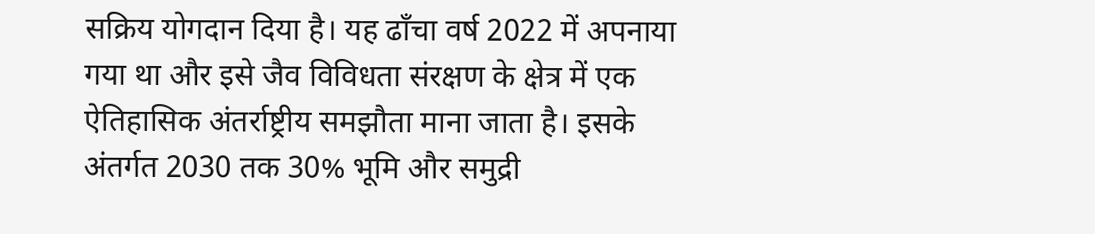सक्रिय योगदान दिया है। यह ढाँचा वर्ष 2022 में अपनाया गया था और इसे जैव विविधता संरक्षण के क्षेत्र में एक ऐतिहासिक अंतर्राष्ट्रीय समझौता माना जाता है। इसके अंतर्गत 2030 तक 30% भूमि और समुद्री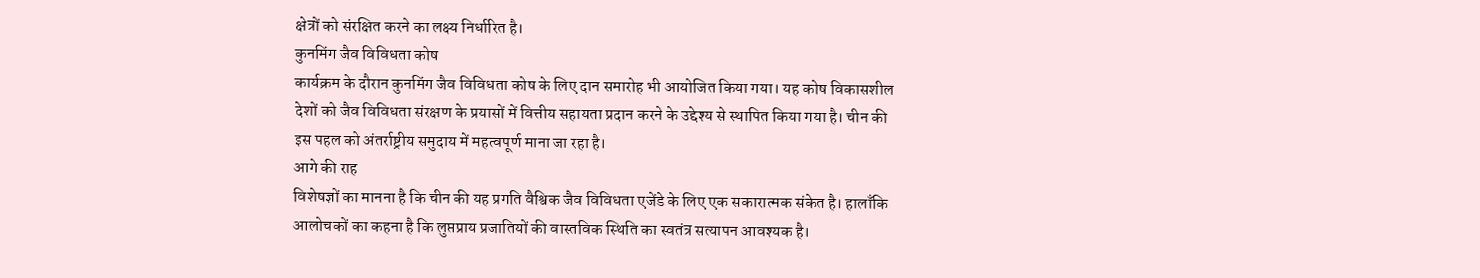क्षेत्रों को संरक्षित करने का लक्ष्य निर्धारित है।
कुनमिंग जैव विविधता कोष
कार्यक्रम के दौरान कुनमिंग जैव विविधता कोष के लिए दान समारोह भी आयोजित किया गया। यह कोष विकासशील देशों को जैव विविधता संरक्षण के प्रयासों में वित्तीय सहायता प्रदान करने के उद्देश्य से स्थापित किया गया है। चीन की इस पहल को अंतर्राष्ट्रीय समुदाय में महत्वपूर्ण माना जा रहा है।
आगे की राह
विशेषज्ञों का मानना है कि चीन की यह प्रगति वैश्विक जैव विविधता एजेंडे के लिए एक सकारात्मक संकेत है। हालाँकि आलोचकों का कहना है कि लुप्तप्राय प्रजातियों की वास्तविक स्थिति का स्वतंत्र सत्यापन आवश्यक है।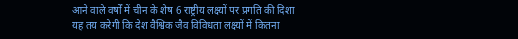आने वाले वर्षों में चीन के शेष 6 राष्ट्रीय लक्ष्यों पर प्रगति की दिशा यह तय करेगी कि देश वैश्विक जैव विविधता लक्ष्यों में कितना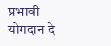प्रभावी योगदान दे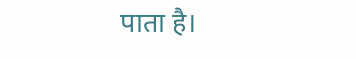पाता है।